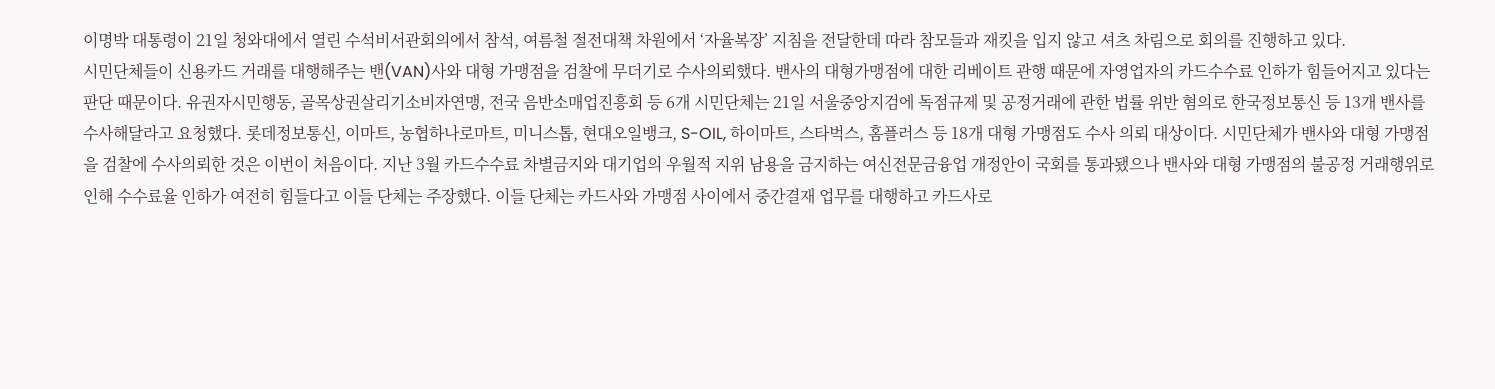이명박 대통령이 21일 청와대에서 열린 수석비서관회의에서 참석, 여름철 절전대책 차원에서 ‘자율복장’ 지침을 전달한데 따라 참모들과 재킷을 입지 않고 셔츠 차림으로 회의를 진행하고 있다.
시민단체들이 신용카드 거래를 대행해주는 밴(VAN)사와 대형 가맹점을 검찰에 무더기로 수사의뢰했다. 밴사의 대형가맹점에 대한 리베이트 관행 때문에 자영업자의 카드수수료 인하가 힘들어지고 있다는 판단 때문이다. 유권자시민행동, 골목상권살리기소비자연맹, 전국 음반소매업진흥회 등 6개 시민단체는 21일 서울중앙지검에 독점규제 및 공정거래에 관한 법률 위반 혐의로 한국정보통신 등 13개 밴사를 수사해달라고 요청했다. 롯데정보통신, 이마트, 농협하나로마트, 미니스톱, 현대오일뱅크, S-OIL, 하이마트, 스타벅스, 홈플러스 등 18개 대형 가맹점도 수사 의뢰 대상이다. 시민단체가 밴사와 대형 가맹점을 검찰에 수사의뢰한 것은 이번이 처음이다. 지난 3월 카드수수료 차별금지와 대기업의 우월적 지위 남용을 금지하는 여신전문금융업 개정안이 국회를 통과됐으나 밴사와 대형 가맹점의 불공정 거래행위로 인해 수수료율 인하가 여전히 힘들다고 이들 단체는 주장했다. 이들 단체는 카드사와 가맹점 사이에서 중간결재 업무를 대행하고 카드사로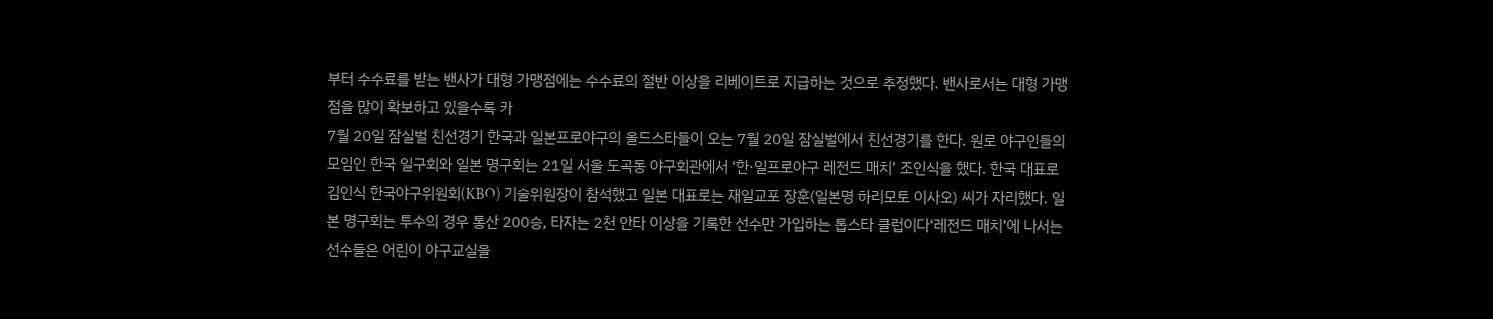부터 수수료를 받는 밴사가 대형 가맹점에는 수수료의 절반 이상을 리베이트로 지급하는 것으로 추정했다. 밴사로서는 대형 가맹점을 많이 확보하고 있을수록 카
7월 20일 잠실벌 친선경기 한국과 일본프로야구의 올드스타들이 오는 7월 20일 잠실벌에서 친선경기를 한다. 원로 야구인들의 모임인 한국 일구회와 일본 명구회는 21일 서울 도곡동 야구회관에서 ‘한·일프로야구 레전드 매치’ 조인식을 했다. 한국 대표로 김인식 한국야구위원회(KBO) 기술위원장이 참석했고 일본 대표로는 재일교포 장훈(일본명 하리모토 이사오) 씨가 자리했다. 일본 명구회는 투수의 경우 통산 200승, 타자는 2천 안타 이상을 기록한 선수만 가입하는 톱스타 클럽이다‘레전드 매치’에 나서는 선수들은 어린이 야구교실을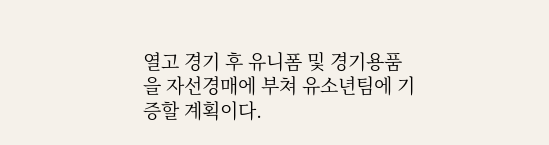열고 경기 후 유니폼 및 경기용품을 자선경매에 부쳐 유소년팀에 기증할 계획이다.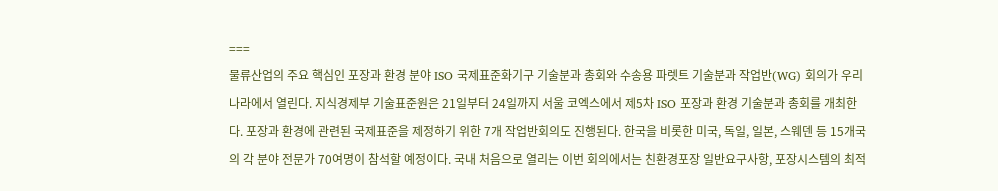===
물류산업의 주요 핵심인 포장과 환경 분야 ISO 국제표준화기구 기술분과 총회와 수송용 파렛트 기술분과 작업반(WG) 회의가 우리나라에서 열린다. 지식경제부 기술표준원은 21일부터 24일까지 서울 코엑스에서 제5차 ISO 포장과 환경 기술분과 총회를 개최한다. 포장과 환경에 관련된 국제표준을 제정하기 위한 7개 작업반회의도 진행된다. 한국을 비롯한 미국, 독일, 일본, 스웨덴 등 15개국의 각 분야 전문가 70여명이 참석할 예정이다. 국내 처음으로 열리는 이번 회의에서는 친환경포장 일반요구사항, 포장시스템의 최적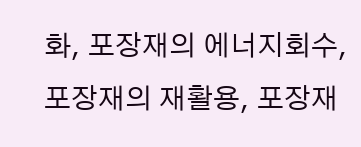화, 포장재의 에너지회수, 포장재의 재활용, 포장재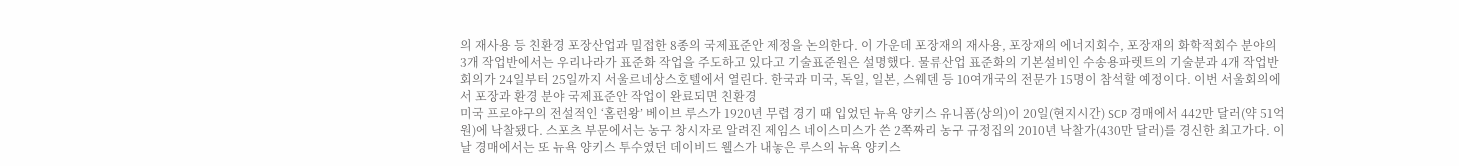의 재사용 등 친환경 포장산업과 밀접한 8종의 국제표준안 제정을 논의한다. 이 가운데 포장재의 재사용, 포장재의 에너지회수, 포장재의 화학적회수 분야의 3개 작업반에서는 우리나라가 표준화 작업을 주도하고 있다고 기술표준원은 설명했다. 물류산업 표준화의 기본설비인 수송용파렛트의 기술분과 4개 작업반회의가 24일부터 25일까지 서울르네상스호텔에서 열린다. 한국과 미국, 독일, 일본, 스웨덴 등 10여개국의 전문가 15명이 참석할 예정이다. 이번 서울회의에서 포장과 환경 분야 국제표준안 작업이 완료되면 친환경
미국 프로야구의 전설적인 ‘홈런왕’ 베이브 루스가 1920년 무렵 경기 때 입었던 뉴욕 양키스 유니폼(상의)이 20일(현지시간) SCP 경매에서 442만 달러(약 51억원)에 낙찰됐다. 스포츠 부문에서는 농구 창시자로 알려진 제임스 네이스미스가 쓴 2쪽짜리 농구 규정집의 2010년 낙찰가(430만 달러)를 경신한 최고가다. 이날 경매에서는 또 뉴욕 양키스 투수였던 데이비드 웰스가 내놓은 루스의 뉴욕 양키스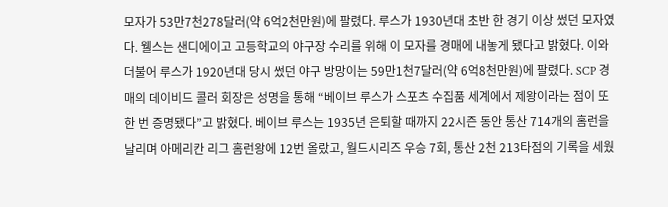모자가 53만7천278달러(약 6억2천만원)에 팔렸다. 루스가 1930년대 초반 한 경기 이상 썼던 모자였다. 웰스는 샌디에이고 고등학교의 야구장 수리를 위해 이 모자를 경매에 내놓게 됐다고 밝혔다. 이와 더불어 루스가 1920년대 당시 썼던 야구 방망이는 59만1천7달러(약 6억8천만원)에 팔렸다. SCP 경매의 데이비드 콜러 회장은 성명을 통해 “베이브 루스가 스포츠 수집품 세계에서 제왕이라는 점이 또 한 번 증명됐다”고 밝혔다. 베이브 루스는 1935년 은퇴할 때까지 22시즌 동안 통산 714개의 홈런을 날리며 아메리칸 리그 홈런왕에 12번 올랐고, 월드시리즈 우승 7회, 통산 2천 213타점의 기록을 세웠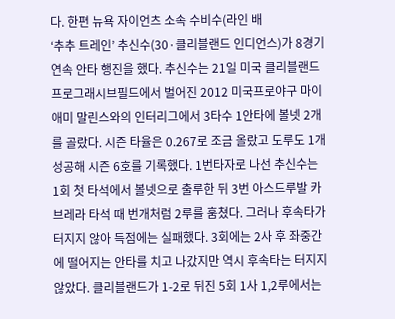다. 한편 뉴욕 자이언츠 소속 수비수(라인 배
‘추추 트레인’ 추신수(30·클리블랜드 인디언스)가 8경기 연속 안타 행진을 했다. 추신수는 21일 미국 클리블랜드 프로그래시브필드에서 벌어진 2012 미국프로야구 마이애미 말린스와의 인터리그에서 3타수 1안타에 볼넷 2개를 골랐다. 시즌 타율은 0.267로 조금 올랐고 도루도 1개 성공해 시즌 6호를 기록했다. 1번타자로 나선 추신수는 1회 첫 타석에서 볼넷으로 출루한 뒤 3번 아스드루발 카브레라 타석 때 번개처럼 2루를 훔쳤다. 그러나 후속타가 터지지 않아 득점에는 실패했다. 3회에는 2사 후 좌중간에 떨어지는 안타를 치고 나갔지만 역시 후속타는 터지지 않았다. 클리블랜드가 1-2로 뒤진 5회 1사 1,2루에서는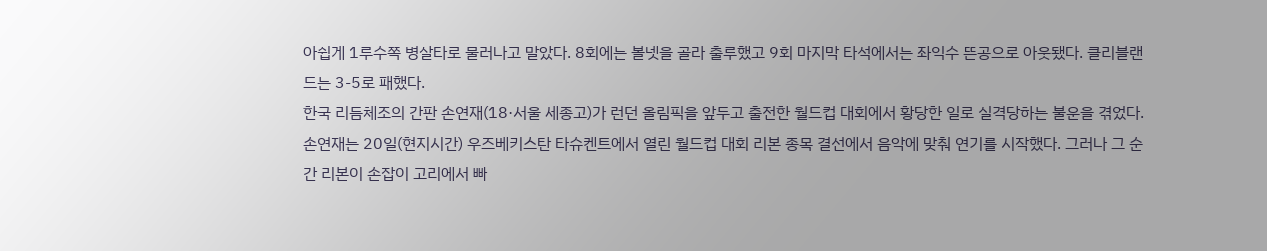아쉽게 1루수쪽 병살타로 물러나고 말았다. 8회에는 볼넷을 골라 출루했고 9회 마지막 타석에서는 좌익수 뜬공으로 아웃됐다. 클리블랜드는 3-5로 패했다.
한국 리듬체조의 간판 손연재(18·서울 세종고)가 런던 올림픽을 앞두고 출전한 월드컵 대회에서 황당한 일로 실격당하는 불운을 겪었다. 손연재는 20일(현지시간) 우즈베키스탄 타슈켄트에서 열린 월드컵 대회 리본 종목 결선에서 음악에 맞춰 연기를 시작했다. 그러나 그 순간 리본이 손잡이 고리에서 빠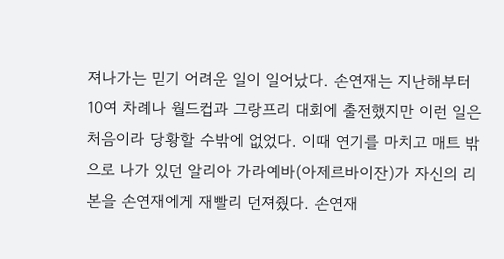져나가는 믿기 어려운 일이 일어났다. 손연재는 지난해부터 10여 차례나 월드컵과 그랑프리 대회에 출전했지만 이런 일은 처음이라 당황할 수밖에 없었다. 이때 연기를 마치고 매트 밖으로 나가 있던 알리아 가라예바(아제르바이잔)가 자신의 리본을 손연재에게 재빨리 던져줬다. 손연재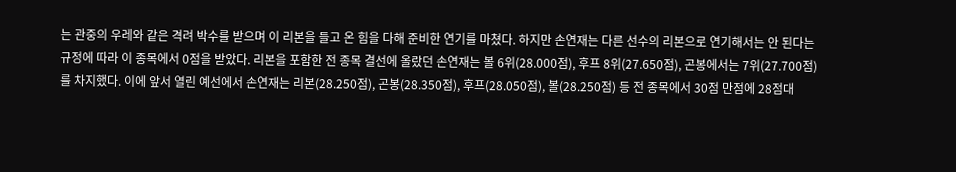는 관중의 우레와 같은 격려 박수를 받으며 이 리본을 들고 온 힘을 다해 준비한 연기를 마쳤다. 하지만 손연재는 다른 선수의 리본으로 연기해서는 안 된다는 규정에 따라 이 종목에서 0점을 받았다. 리본을 포함한 전 종목 결선에 올랐던 손연재는 볼 6위(28.000점), 후프 8위(27.650점), 곤봉에서는 7위(27.700점)를 차지했다. 이에 앞서 열린 예선에서 손연재는 리본(28.250점), 곤봉(28.350점), 후프(28.050점), 볼(28.250점) 등 전 종목에서 30점 만점에 28점대